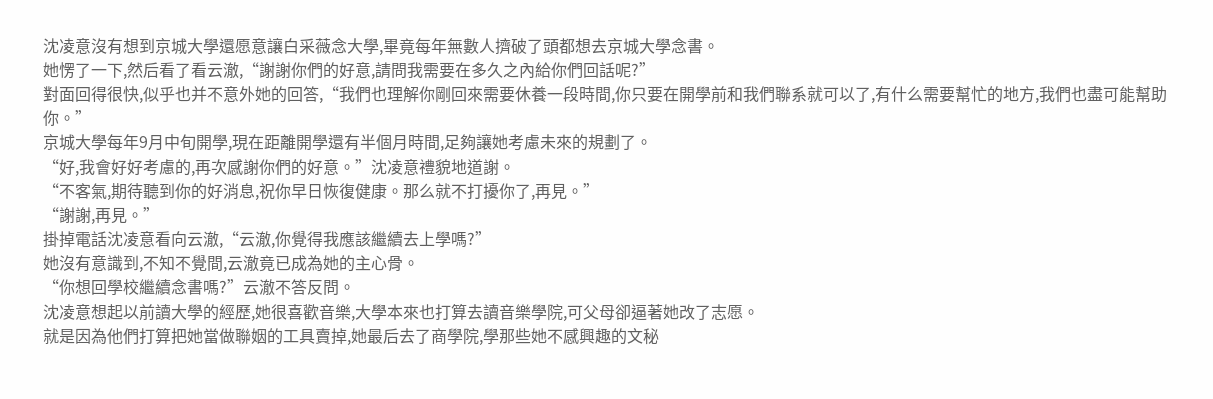沈凌意沒有想到京城大學還愿意讓白采薇念大學,畢竟每年無數人擠破了頭都想去京城大學念書。
她愣了一下,然后看了看云澈,“謝謝你們的好意,請問我需要在多久之內給你們回話呢?”
對面回得很快,似乎也并不意外她的回答,“我們也理解你剛回來需要休養一段時間,你只要在開學前和我們聯系就可以了,有什么需要幫忙的地方,我們也盡可能幫助你。”
京城大學每年9月中旬開學,現在距離開學還有半個月時間,足夠讓她考慮未來的規劃了。
“好,我會好好考慮的,再次感謝你們的好意。”沈凌意禮貌地道謝。
“不客氣,期待聽到你的好消息,祝你早日恢復健康。那么就不打擾你了,再見。”
“謝謝,再見。”
掛掉電話沈凌意看向云澈,“云澈,你覺得我應該繼續去上學嗎?”
她沒有意識到,不知不覺間,云澈竟已成為她的主心骨。
“你想回學校繼續念書嗎?”云澈不答反問。
沈凌意想起以前讀大學的經歷,她很喜歡音樂,大學本來也打算去讀音樂學院,可父母卻逼著她改了志愿。
就是因為他們打算把她當做聯姻的工具賣掉,她最后去了商學院,學那些她不感興趣的文秘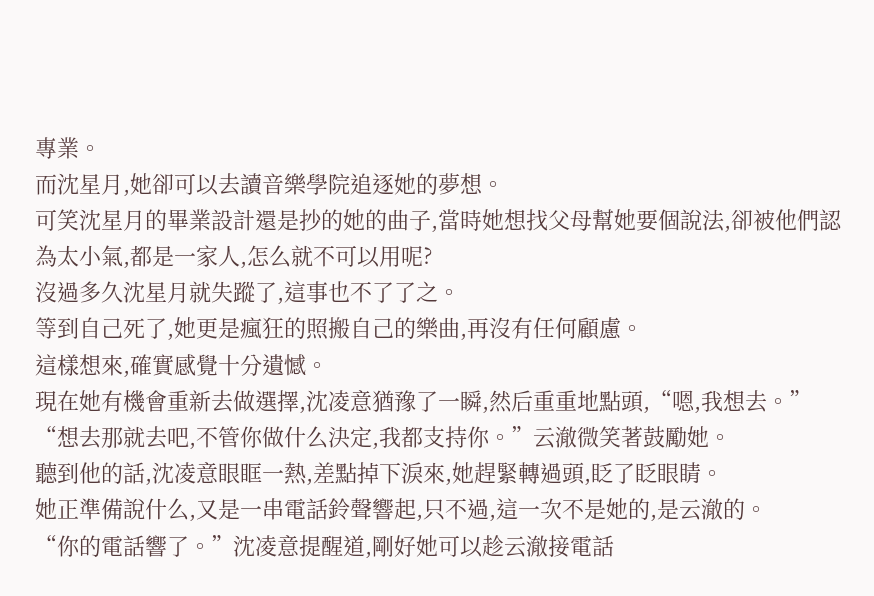專業。
而沈星月,她卻可以去讀音樂學院追逐她的夢想。
可笑沈星月的畢業設計還是抄的她的曲子,當時她想找父母幫她要個說法,卻被他們認為太小氣,都是一家人,怎么就不可以用呢?
沒過多久沈星月就失蹤了,這事也不了了之。
等到自己死了,她更是瘋狂的照搬自己的樂曲,再沒有任何顧慮。
這樣想來,確實感覺十分遺憾。
現在她有機會重新去做選擇,沈凌意猶豫了一瞬,然后重重地點頭,“嗯,我想去。”
“想去那就去吧,不管你做什么決定,我都支持你。”云澈微笑著鼓勵她。
聽到他的話,沈凌意眼眶一熱,差點掉下淚來,她趕緊轉過頭,眨了眨眼睛。
她正準備說什么,又是一串電話鈴聲響起,只不過,這一次不是她的,是云澈的。
“你的電話響了。”沈凌意提醒道,剛好她可以趁云澈接電話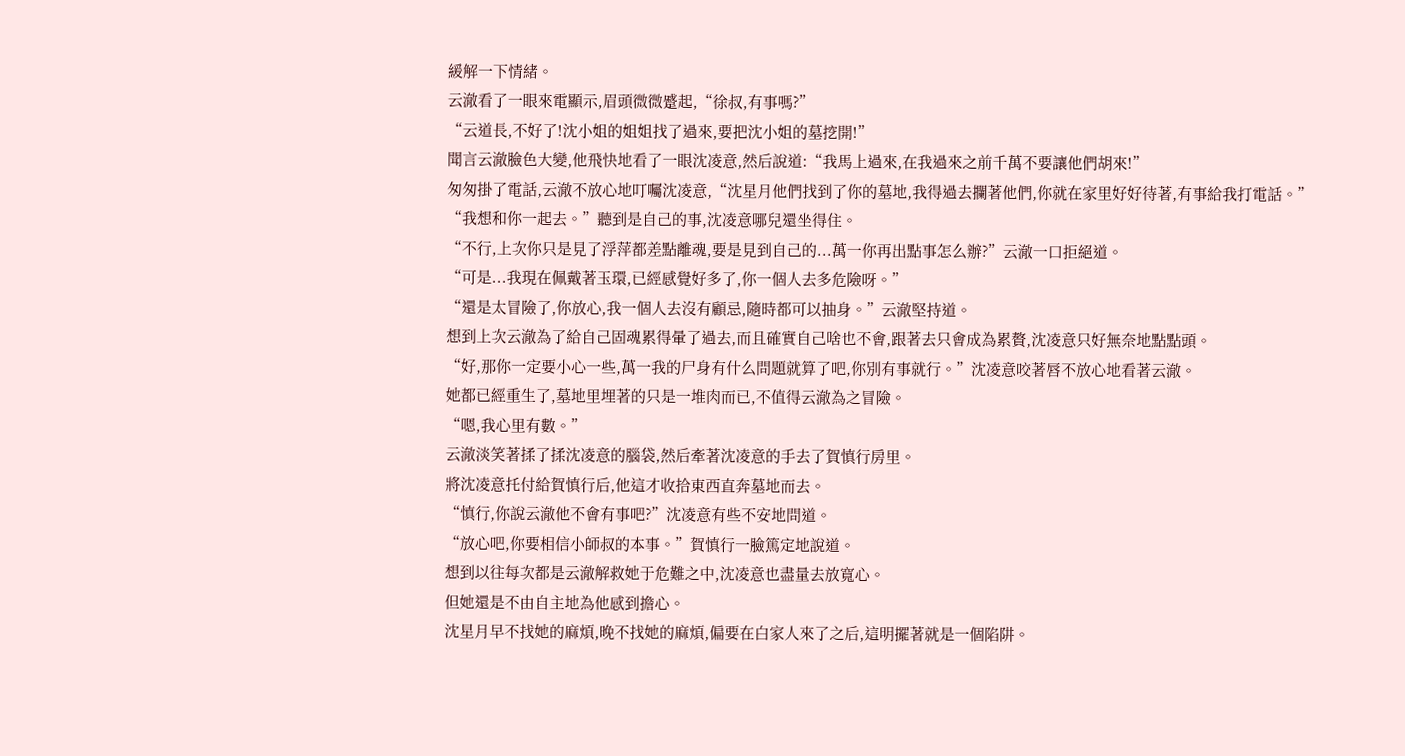緩解一下情緒。
云澈看了一眼來電顯示,眉頭微微蹙起,“徐叔,有事嗎?”
“云道長,不好了!沈小姐的姐姐找了過來,要把沈小姐的墓挖開!”
聞言云澈臉色大變,他飛快地看了一眼沈凌意,然后說道:“我馬上過來,在我過來之前千萬不要讓他們胡來!”
匆匆掛了電話,云澈不放心地叮囑沈凌意,“沈星月他們找到了你的墓地,我得過去攔著他們,你就在家里好好待著,有事給我打電話。”
“我想和你一起去。”聽到是自己的事,沈凌意哪兒還坐得住。
“不行,上次你只是見了浮萍都差點離魂,要是見到自己的...萬一你再出點事怎么辦?”云澈一口拒絕道。
“可是...我現在佩戴著玉環,已經感覺好多了,你一個人去多危險呀。”
“還是太冒險了,你放心,我一個人去沒有顧忌,隨時都可以抽身。”云澈堅持道。
想到上次云澈為了給自己固魂累得暈了過去,而且確實自己啥也不會,跟著去只會成為累贅,沈凌意只好無奈地點點頭。
“好,那你一定要小心一些,萬一我的尸身有什么問題就算了吧,你別有事就行。”沈凌意咬著唇不放心地看著云澈。
她都已經重生了,墓地里埋著的只是一堆肉而已,不值得云澈為之冒險。
“嗯,我心里有數。”
云澈淡笑著揉了揉沈凌意的腦袋,然后牽著沈凌意的手去了賀慎行房里。
將沈凌意托付給賀慎行后,他這才收拾東西直奔墓地而去。
“慎行,你說云澈他不會有事吧?”沈凌意有些不安地問道。
“放心吧,你要相信小師叔的本事。”賀慎行一臉篤定地說道。
想到以往每次都是云澈解救她于危難之中,沈凌意也盡量去放寬心。
但她還是不由自主地為他感到擔心。
沈星月早不找她的麻煩,晚不找她的麻煩,偏要在白家人來了之后,這明擺著就是一個陷阱。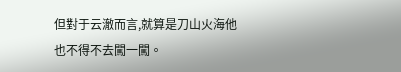但對于云澈而言,就算是刀山火海他也不得不去闖一闖。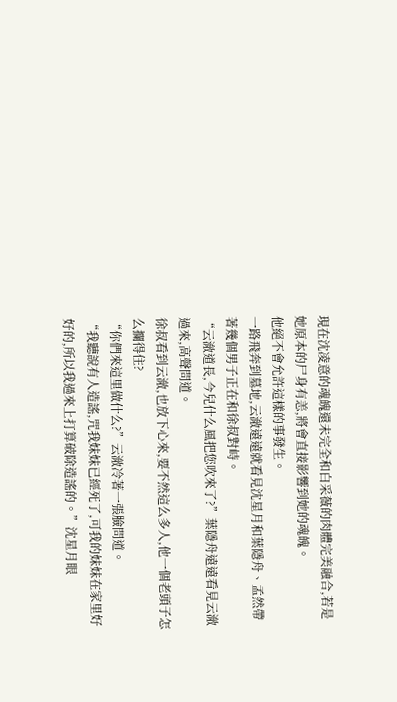現在沈凌意的魂魄還未完全和白采薇的肉體完美融合,若是她原本的尸身有恙,將會直接影響到她的魂魄。
他絕不會允許這樣的事發生。
一路飛奔到墓地,云澈遠遠就看見沈星月和葉隱舟、孟然帶著幾個男子正在和徐叔對峙。
“云澈道長,今兒什么風把您吹來了?”葉隱舟遠遠看見云澈過來,高聲問道。
徐叔看到云澈,也放下心來,要不然這么多人,他一個老頭子怎么攔得住?
“你們來這里做什么?”云澈冷著一張臉問道。
“我聽說有人造謠,咒我妹妹已經死了,可我的妹妹在家里好好的,所以我過來上打算破除造謠的。”沈星月眼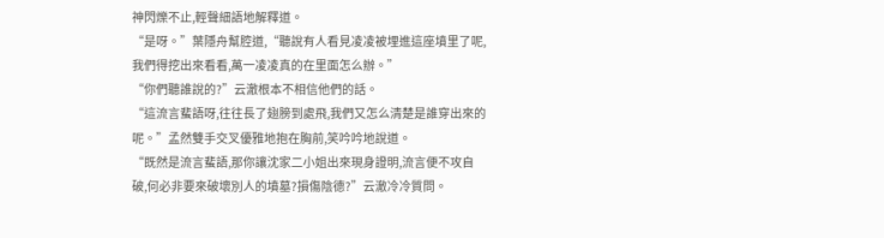神閃爍不止,輕聲細語地解釋道。
“是呀。”葉隱舟幫腔道,“聽說有人看見凌凌被埋進這座墳里了呢,我們得挖出來看看,萬一凌凌真的在里面怎么辦。”
“你們聽誰說的?”云澈根本不相信他們的話。
“這流言蜚語呀,往往長了翅膀到處飛,我們又怎么清楚是誰穿出來的呢。”孟然雙手交叉優雅地抱在胸前,笑吟吟地說道。
“既然是流言蜚語,那你讓沈家二小姐出來現身證明,流言便不攻自破,何必非要來破壞別人的墳墓?損傷陰德?”云澈冷冷質問。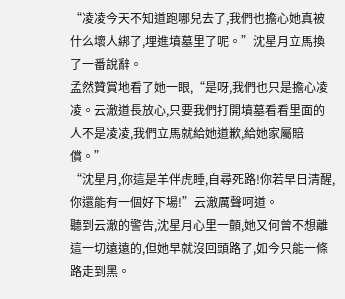“凌凌今天不知道跑哪兒去了,我們也擔心她真被什么壞人綁了,埋進墳墓里了呢。”沈星月立馬換了一番說辭。
孟然贊賞地看了她一眼,“是呀,我們也只是擔心凌凌。云澈道長放心,只要我們打開墳墓看看里面的人不是凌凌,我們立馬就給她道歉,給她家屬賠償。”
“沈星月,你這是羊伴虎睡,自尋死路!你若早日清醒,你還能有一個好下場!”云澈厲聲呵道。
聽到云澈的警告,沈星月心里一顫,她又何曾不想離這一切遠遠的,但她早就沒回頭路了,如今只能一條路走到黑。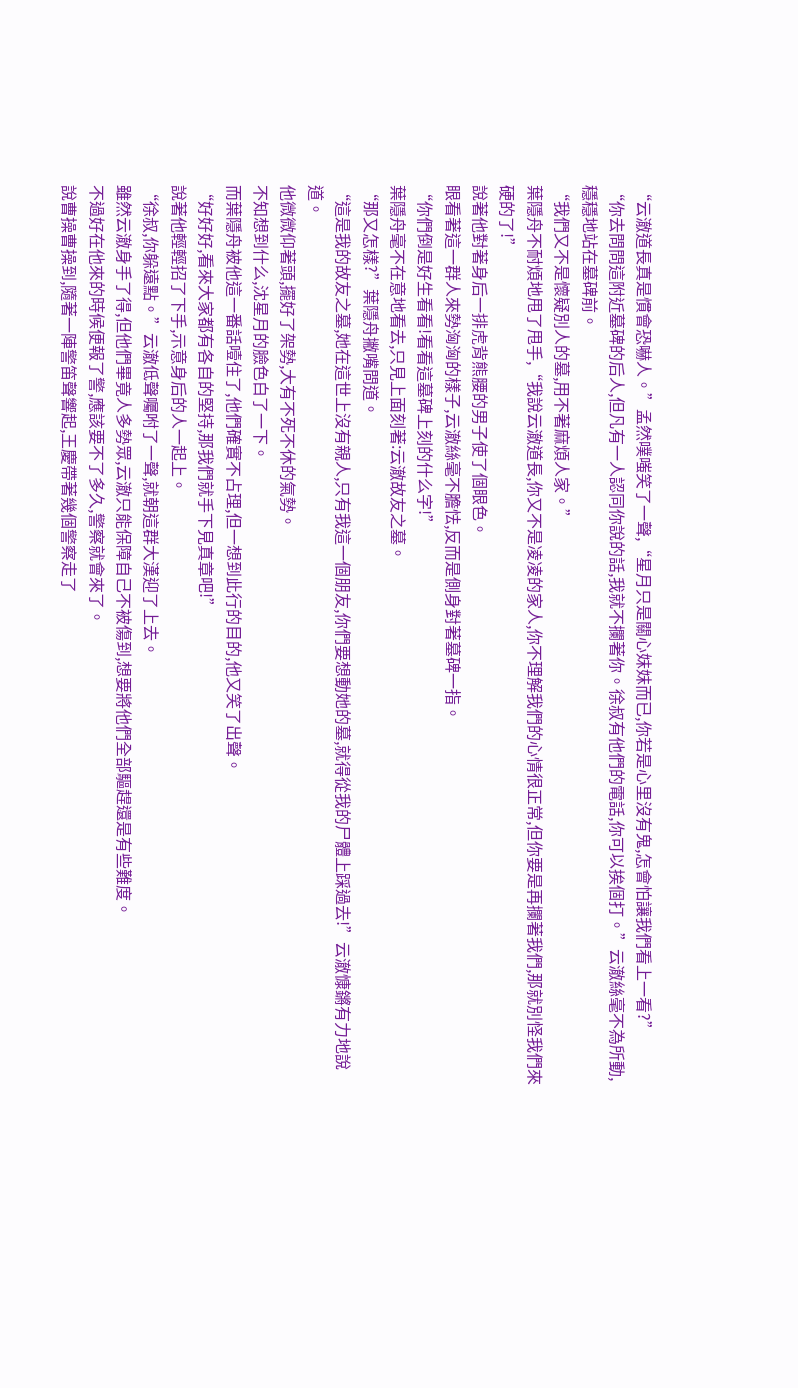“云澈道長真是慣會恐嚇人。”孟然噗嗤笑了一聲,“星月只是關心妹妹而已,你若是心里沒有鬼,怎會怕讓我們看上一看?”
“你去問問這附近墓碑的后人,但凡有一人認同你說的話,我就不攔著你。徐叔有他們的電話,你可以挨個打。”云澈絲毫不為所動,穩穩地站在墓碑前。
“我們又不是懷疑別人的墓,用不著麻煩人家。”
葉隱舟不耐煩地甩了甩手,“我說云澈道長,你又不是凌凌的家人,你不理解我們的心情很正常,但你要是再攔著我們,那就別怪我們來硬的了!”
說著他對著身后一排虎背熊腰的男子使了個眼色。
眼看著這一群人來勢洶洶的樣子,云澈絲毫不膽怯,反而是側身對著墓碑一指。
“你們倒是好生看看!看看這墓碑上刻的什么字!”
葉隱舟毫不在意地看去,只見上面刻著:云澈故友之墓。
“那又怎樣?”葉隱舟撇嘴問道。
“這是我的故友之墓,她在這世上沒有親人,只有我這一個朋友,你們要想動她的墓,就得從我的尸體上踩過去!”云澈慷鏘有力地說道。
他微微仰著頭,擺好了架勢,大有不死不休的氣勢。
不知想到什么,沈星月的臉色白了一下。
而葉隱舟被他這一番話噎住了,他們確實不占理,但一想到此行的目的,他又笑了出聲。
“好好好,看來大家都有各自的堅持,那我們就手下見真章吧!”
說著他輕輕招了下手,示意身后的人一起上。
“徐叔,你躲遠點。”云澈低聲囑咐了一聲,就朝這群大漢迎了上去。
雖然云澈身手了得,但他們畢竟人多勢眾,云澈只能保障自己不被傷到,想要將他們全部驅趕還是有些難度。
不過好在他來的時候便報了警,應該要不了多久,警察就會來了。
說曹操曹操到,隨著一陣警笛聲響起,王慶帶著幾個警察走了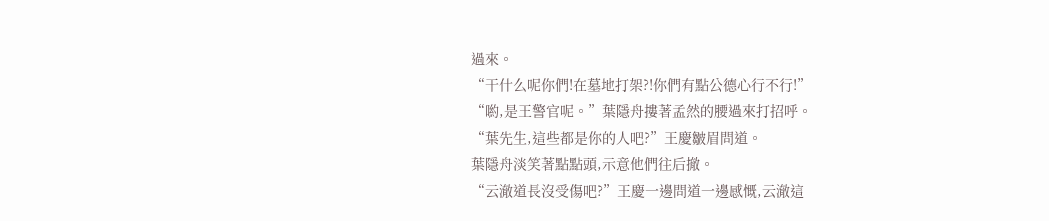過來。
“干什么呢你們!在墓地打架?!你們有點公德心行不行!”
“喲,是王警官呢。”葉隱舟摟著孟然的腰過來打招呼。
“葉先生,這些都是你的人吧?”王慶皺眉問道。
葉隱舟淡笑著點點頭,示意他們往后撤。
“云澈道長沒受傷吧?”王慶一邊問道一邊感慨,云澈這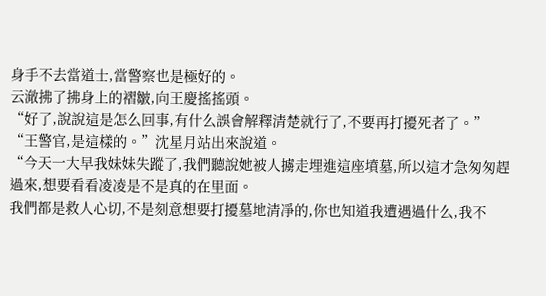身手不去當道士,當警察也是極好的。
云澈拂了拂身上的褶皺,向王慶搖搖頭。
“好了,說說這是怎么回事,有什么誤會解釋清楚就行了,不要再打擾死者了。”
“王警官,是這樣的。”沈星月站出來說道。
“今天一大早我妹妹失蹤了,我們聽說她被人擄走埋進這座墳墓,所以這才急匆匆趕過來,想要看看凌凌是不是真的在里面。
我們都是救人心切,不是刻意想要打擾墓地清凈的,你也知道我遭遇過什么,我不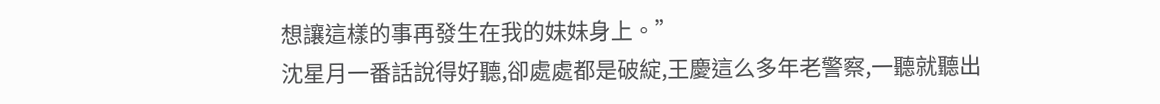想讓這樣的事再發生在我的妹妹身上。”
沈星月一番話說得好聽,卻處處都是破綻,王慶這么多年老警察,一聽就聽出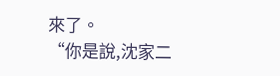來了。
“你是說,沈家二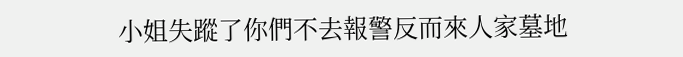小姐失蹤了你們不去報警反而來人家墓地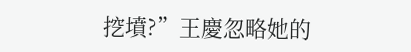挖墳?”王慶忽略她的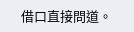借口直接問道。